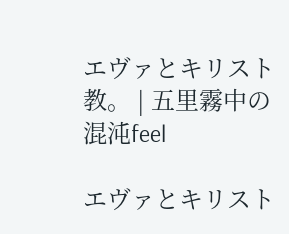エヴァとキリスト教。 | 五里霧中の混沌feel

エヴァとキリスト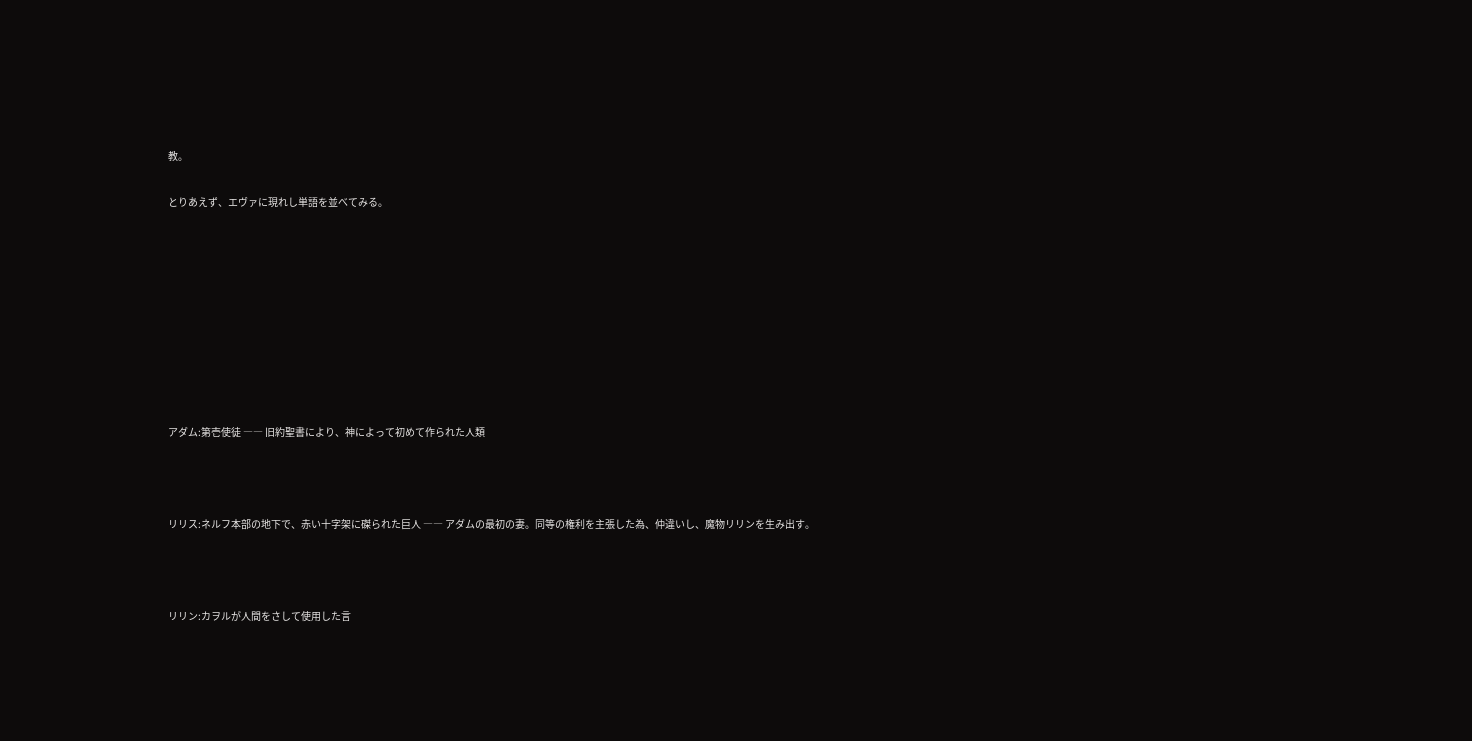教。

とりあえず、エヴァに現れし単語を並べてみる。









アダム:第壱使徒 ―― 旧約聖書により、神によって初めて作られた人類



リリス:ネルフ本部の地下で、赤い十字架に磔られた巨人 ―― アダムの最初の妻。同等の権利を主張した為、仲違いし、魔物リリンを生み出す。



リリン:カヲルが人間をさして使用した言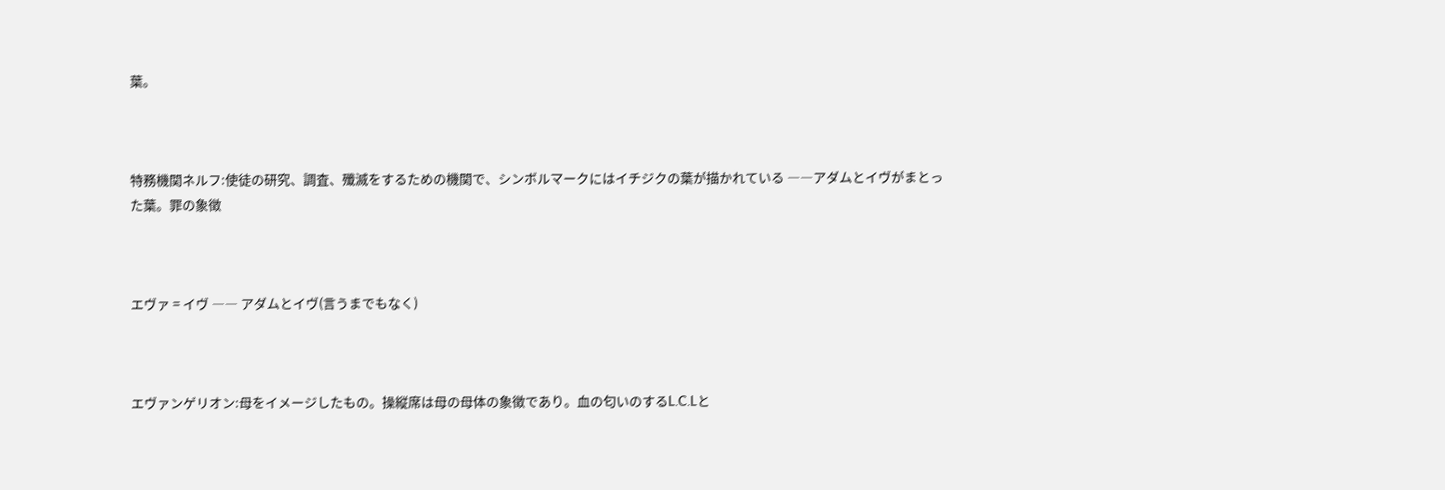葉。



特務機関ネルフ:使徒の研究、調査、殲滅をするための機関で、シンボルマークにはイチジクの葉が描かれている ――アダムとイヴがまとった葉。罪の象徴



エヴァ = イヴ ―― アダムとイヴ(言うまでもなく)



エヴァンゲリオン:母をイメージしたもの。操縦席は母の母体の象徴であり。血の匂いのするL.C.Lと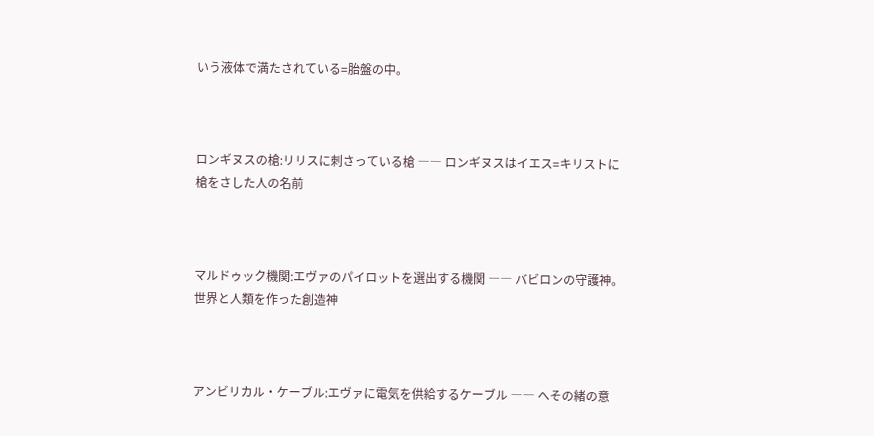いう液体で満たされている=胎盤の中。



ロンギヌスの槍:リリスに刺さっている槍 ―― ロンギヌスはイエス=キリストに槍をさした人の名前



マルドゥック機関:エヴァのパイロットを選出する機関 ―― バビロンの守護神。世界と人類を作った創造神



アンビリカル・ケーブル:エヴァに電気を供給するケーブル ―― へその緒の意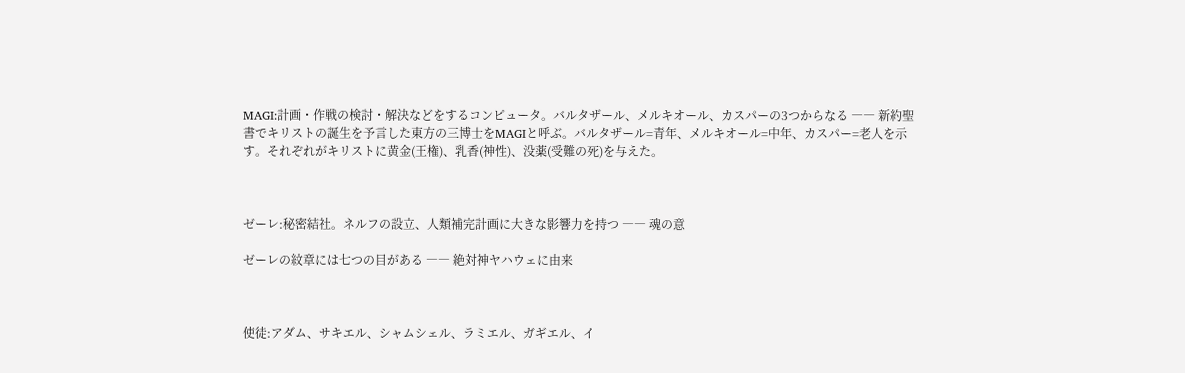MAGI:計画・作戦の検討・解決などをするコンピュータ。バルタザール、メルキオール、カスパーの3つからなる ―― 新約聖書でキリストの誕生を予言した東方の三博士をMAGIと呼ぶ。バルタザール=青年、メルキオール=中年、カスパー=老人を示す。それぞれがキリストに黄金(王権)、乳香(神性)、没薬(受難の死)を与えた。



ゼーレ:秘密結社。ネルフの設立、人類補完計画に大きな影響力を持つ ―― 魂の意

ゼーレの紋章には七つの目がある ―― 絶対神ヤハウェに由来



使徒:アダム、サキエル、シャムシェル、ラミエル、ガギエル、イ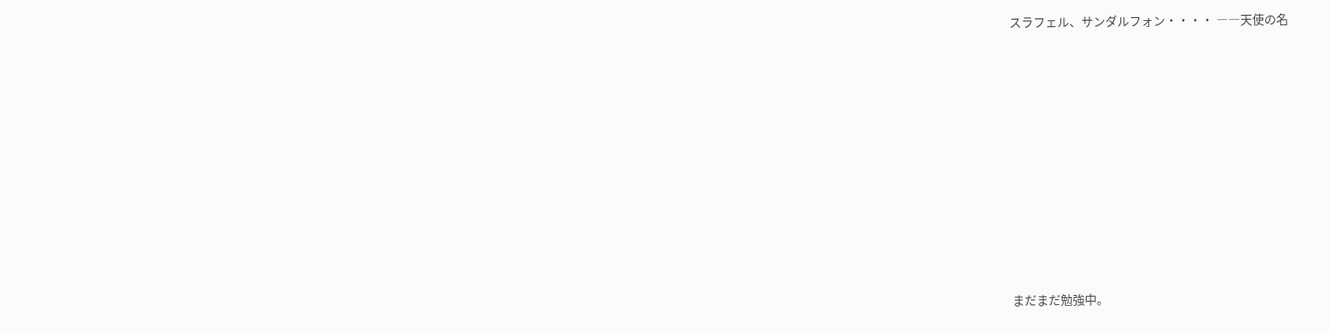スラフェル、サンダルフォン・・・・ ――天使の名











まだまだ勉強中。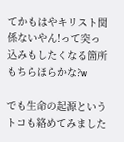てかもはやキリスト関係ないやん!って突っ込みもしたくなる箇所もちらほらかな?w

でも生命の起源というトコも絡めてみました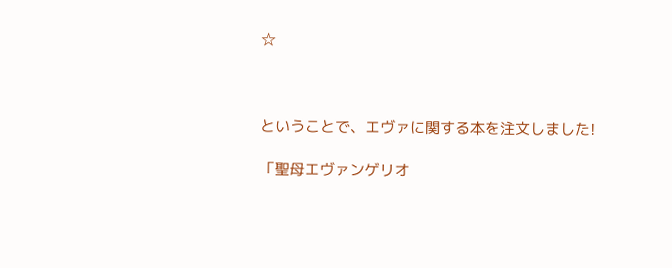☆



ということで、エヴァに関する本を注文しました!

「聖母エヴァンゲリオ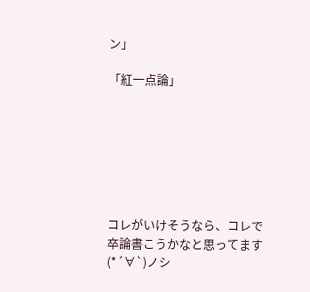ン」

「紅一点論」







コレがいけそうなら、コレで卒論書こうかなと思ってます(*´∀`)ノシ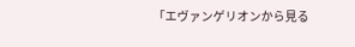「エヴァンゲリオンから見る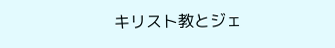キリスト教とジェ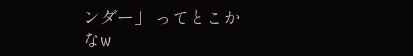ンダー」 ってとこかなw